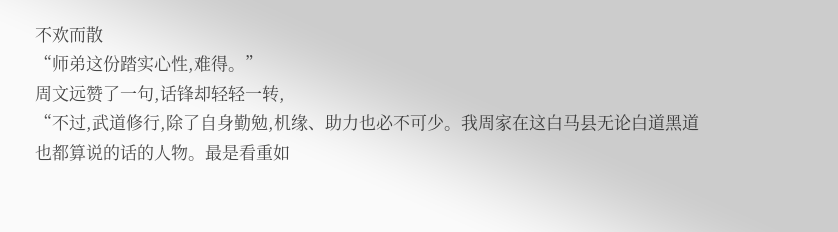不欢而散
“师弟这份踏实心性,难得。”
周文远赞了一句,话锋却轻轻一转,
“不过,武道修行,除了自身勤勉,机缘、助力也必不可少。我周家在这白马县无论白道黑道也都算说的话的人物。最是看重如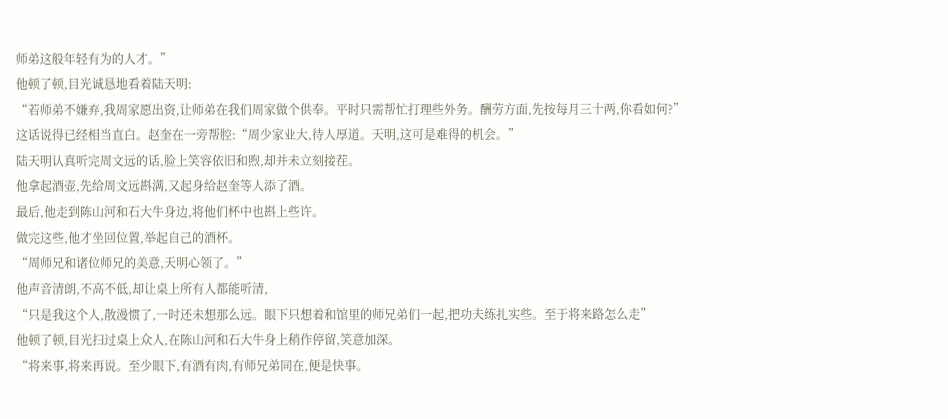师弟这般年轻有为的人才。”
他顿了顿,目光诚恳地看着陆天明:
“若师弟不嫌弃,我周家愿出资,让师弟在我们周家做个供奉。平时只需帮忙打理些外务。酬劳方面,先按每月三十两,你看如何?”
这话说得已经相当直白。赵奎在一旁帮腔:“周少家业大,待人厚道。天明,这可是难得的机会。”
陆天明认真听完周文远的话,脸上笑容依旧和煦,却并未立刻接茬。
他拿起酒壶,先给周文远斟满,又起身给赵奎等人添了酒。
最后,他走到陈山河和石大牛身边,将他们杯中也斟上些许。
做完这些,他才坐回位置,举起自己的酒杯。
“周师兄和诸位师兄的美意,天明心领了。”
他声音清朗,不高不低,却让桌上所有人都能听清,
“只是我这个人,散漫惯了,一时还未想那么远。眼下只想着和馆里的师兄弟们一起,把功夫练扎实些。至于将来路怎么走”
他顿了顿,目光扫过桌上众人,在陈山河和石大牛身上稍作停留,笑意加深。
“将来事,将来再说。至少眼下,有酒有肉,有师兄弟同在,便是快事。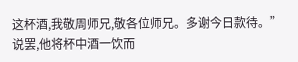这杯酒,我敬周师兄,敬各位师兄。多谢今日款待。”
说罢,他将杯中酒一饮而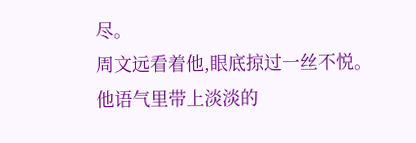尽。
周文远看着他,眼底掠过一丝不悦。
他语气里带上淡淡的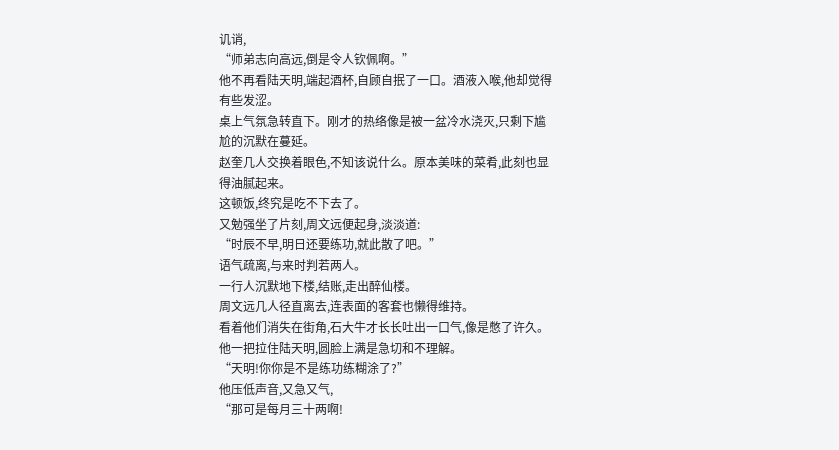讥诮,
“师弟志向高远,倒是令人钦佩啊。”
他不再看陆天明,端起酒杯,自顾自抿了一口。酒液入喉,他却觉得有些发涩。
桌上气氛急转直下。刚才的热络像是被一盆冷水浇灭,只剩下尴尬的沉默在蔓延。
赵奎几人交换着眼色,不知该说什么。原本美味的菜肴,此刻也显得油腻起来。
这顿饭,终究是吃不下去了。
又勉强坐了片刻,周文远便起身,淡淡道:
“时辰不早,明日还要练功,就此散了吧。”
语气疏离,与来时判若两人。
一行人沉默地下楼,结账,走出醉仙楼。
周文远几人径直离去,连表面的客套也懒得维持。
看着他们消失在街角,石大牛才长长吐出一口气,像是憋了许久。他一把拉住陆天明,圆脸上满是急切和不理解。
“天明!你你是不是练功练糊涂了?”
他压低声音,又急又气,
“那可是每月三十两啊!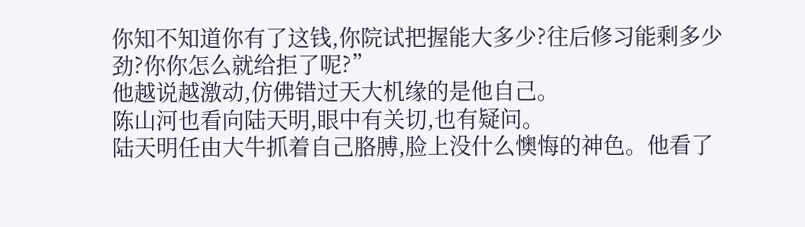你知不知道你有了这钱,你院试把握能大多少?往后修习能剩多少劲?你你怎么就给拒了呢?”
他越说越激动,仿佛错过天大机缘的是他自己。
陈山河也看向陆天明,眼中有关切,也有疑问。
陆天明任由大牛抓着自己胳膊,脸上没什么懊悔的神色。他看了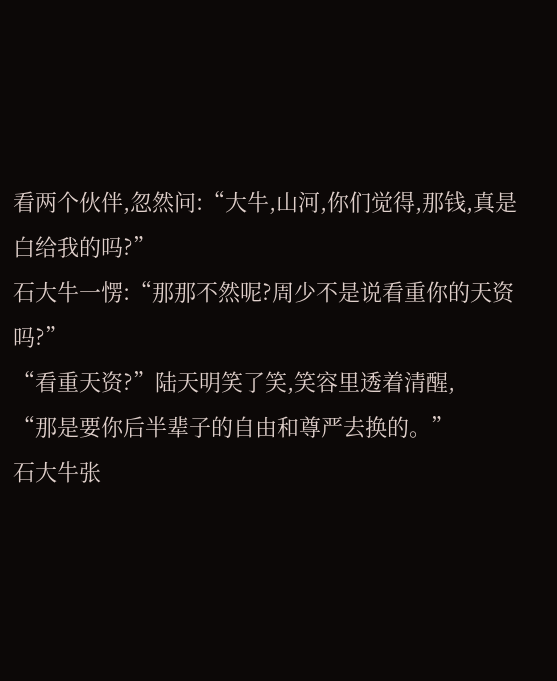看两个伙伴,忽然问:“大牛,山河,你们觉得,那钱,真是白给我的吗?”
石大牛一愣:“那那不然呢?周少不是说看重你的天资吗?”
“看重天资?”陆天明笑了笑,笑容里透着清醒,
“那是要你后半辈子的自由和尊严去换的。”
石大牛张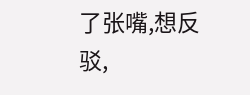了张嘴,想反驳,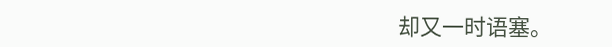却又一时语塞。